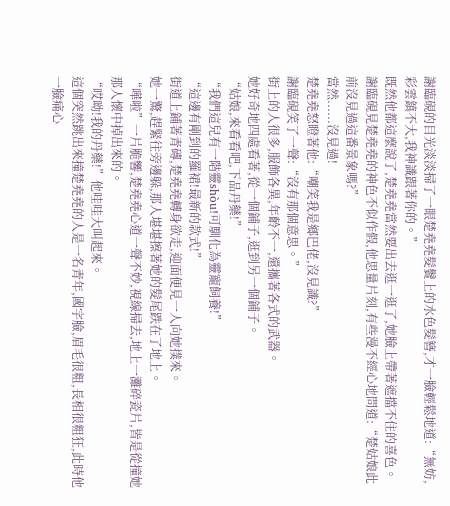謝臨硯的目光淡淡掃了一眼楚堯堯髮鬢上的水色髮簪,才一臉輕鬆地道:“無妨,彩雲鎮不大,我神識跟著你的。”
既然他都這麼說了,楚堯堯當然要出去逛一逛了,她臉上帶著遮擋不住的喜色。
謝臨硯見楚堯堯的神色不似作假,他思量片刻,有些漫不經心地問道:“楚姑娘此前沒見過這番景象嗎?”
當然......沒見過!
楚堯堯怒瞪著他:“嘲笑我是鄉巴佬,沒見識?”
謝臨硯笑了一聲:“沒有那個意思。”
街上的人很多,服飾各異,年齡不一,還攜著各式的武器。
她好奇地四處看著,從一個鋪子,逛到另一個鋪子。
“姑娘,來看看吧,下品丹藥!”
“我們這兒有一階靈shòu!可馴化為靈寵飼養!”
“這邊有剛到的羅裙!最新的款式!”
街道上鋪著青磚,楚堯堯轉身欲走,迎面便見一人向她撲來。
她一驚,趕緊往旁邊躲,那人堪堪擦著她的髮尾跌在了地上。
“嘩啦”一片脆響,楚堯堯心道一聲不妙,視線掃去,地上一灘碎瓷片,皆是從撞她那人懷中掉出來的。
“哎呦!我的丹藥!”他哇哇大叫起來。
這個突然跳出來撞楚堯堯的人是一名青年,國字臉,眉毛很粗,長相很粗狂,此時他一臉痛心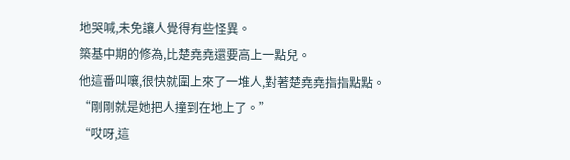地哭喊,未免讓人覺得有些怪異。
築基中期的修為,比楚堯堯還要高上一點兒。
他這番叫嚷,很快就圍上來了一堆人,對著楚堯堯指指點點。
“剛剛就是她把人撞到在地上了。”
“哎呀,這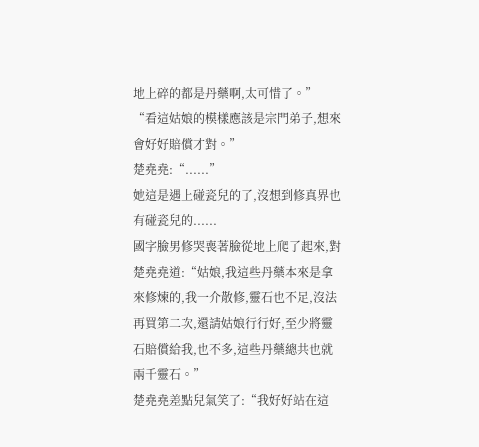地上碎的都是丹藥啊,太可惜了。”
“看這姑娘的模樣應該是宗門弟子,想來會好好賠償才對。”
楚堯堯:“......”
她這是遇上碰瓷兒的了,沒想到修真界也有碰瓷兒的......
國字臉男修哭喪著臉從地上爬了起來,對楚堯堯道:“姑娘,我這些丹藥本來是拿來修煉的,我一介散修,靈石也不足,沒法再買第二次,還請姑娘行行好,至少將靈石賠償給我,也不多,這些丹藥總共也就兩千靈石。”
楚堯堯差點兒氣笑了:“我好好站在這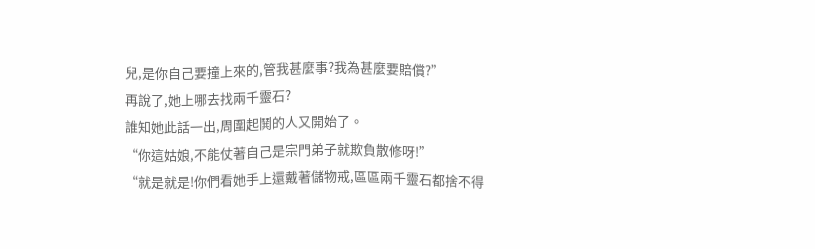兒,是你自己要撞上來的,管我甚麼事?我為甚麼要賠償?”
再說了,她上哪去找兩千靈石?
誰知她此話一出,周圍起鬨的人又開始了。
“你這姑娘,不能仗著自己是宗門弟子就欺負散修呀!”
“就是就是!你們看她手上還戴著儲物戒,區區兩千靈石都捨不得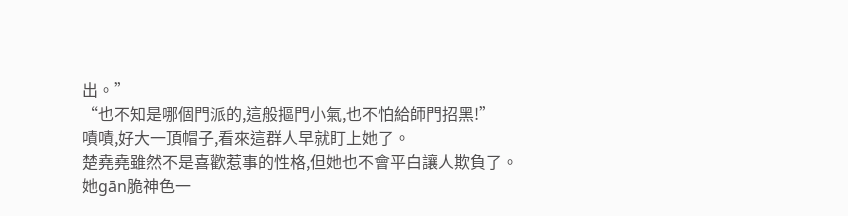出。”
“也不知是哪個門派的,這般摳門小氣,也不怕給師門招黑!”
嘖嘖,好大一頂帽子,看來這群人早就盯上她了。
楚堯堯雖然不是喜歡惹事的性格,但她也不會平白讓人欺負了。
她gān脆神色一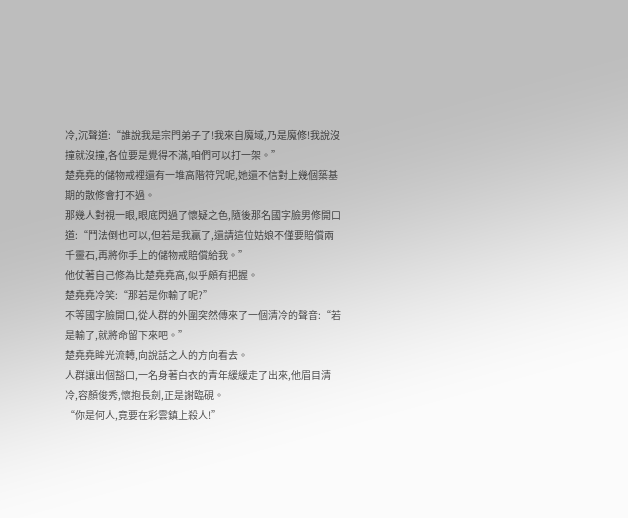冷,沉聲道:“誰說我是宗門弟子了!我來自魔域,乃是魔修!我說沒撞就沒撞,各位要是覺得不滿,咱們可以打一架。”
楚堯堯的儲物戒裡還有一堆高階符咒呢,她還不信對上幾個築基期的散修會打不過。
那幾人對視一眼,眼底閃過了懷疑之色,隨後那名國字臉男修開口道:“鬥法倒也可以,但若是我贏了,還請這位姑娘不僅要賠償兩千靈石,再將你手上的儲物戒賠償給我。”
他仗著自己修為比楚堯堯高,似乎頗有把握。
楚堯堯冷笑:“那若是你輸了呢?”
不等國字臉開口,從人群的外圍突然傳來了一個清冷的聲音:“若是輸了,就將命留下來吧。”
楚堯堯眸光流轉,向說話之人的方向看去。
人群讓出個豁口,一名身著白衣的青年緩緩走了出來,他眉目清冷,容顏俊秀,懷抱長劍,正是謝臨硯。
“你是何人,竟要在彩雲鎮上殺人!”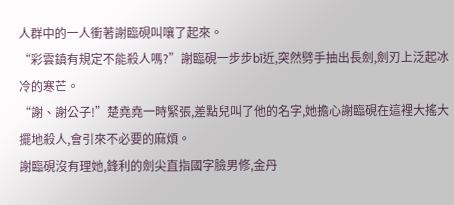人群中的一人衝著謝臨硯叫嚷了起來。
“彩雲鎮有規定不能殺人嗎?”謝臨硯一步步bī近,突然劈手抽出長劍,劍刃上泛起冰冷的寒芒。
“謝、謝公子!”楚堯堯一時緊張,差點兒叫了他的名字,她擔心謝臨硯在這裡大搖大擺地殺人,會引來不必要的麻煩。
謝臨硯沒有理她,鋒利的劍尖直指國字臉男修,金丹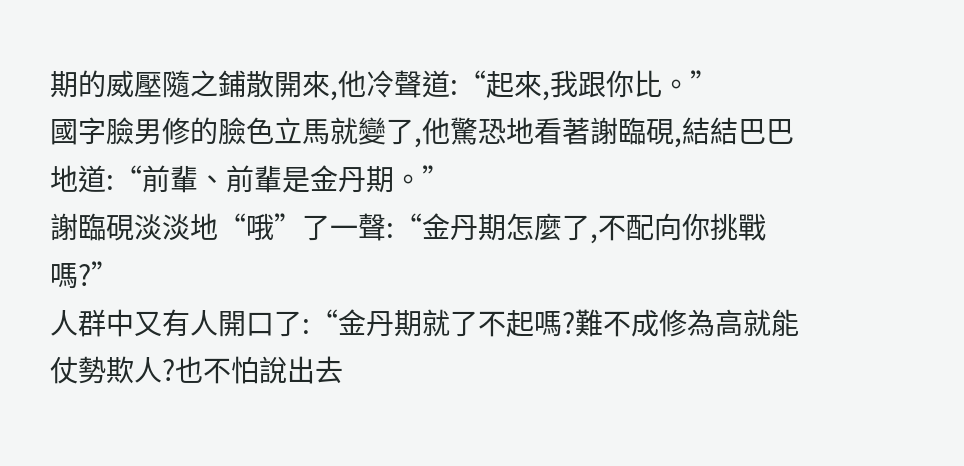期的威壓隨之鋪散開來,他冷聲道:“起來,我跟你比。”
國字臉男修的臉色立馬就變了,他驚恐地看著謝臨硯,結結巴巴地道:“前輩、前輩是金丹期。”
謝臨硯淡淡地“哦”了一聲:“金丹期怎麼了,不配向你挑戰嗎?”
人群中又有人開口了:“金丹期就了不起嗎?難不成修為高就能仗勢欺人?也不怕說出去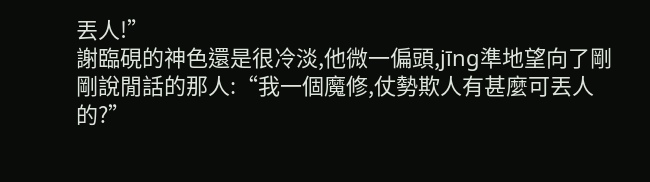丟人!”
謝臨硯的神色還是很冷淡,他微一偏頭,jīng準地望向了剛剛說閒話的那人:“我一個魔修,仗勢欺人有甚麼可丟人的?”